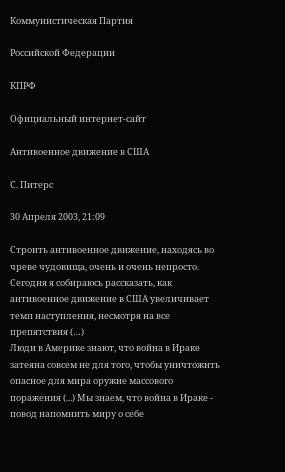Коммунистическая Партия

Российской Федерации

КПРФ

Официальный интернет-сайт

Антивоенное движение в США

С. Питерс

30 Апреля 2003, 21:09

Строить антивоенное движение, находясь во чреве чудовища, очень и очень непросто. Сегодня я собираюсь рассказать, как антивоенное движение в США увеличивает темп наступления, несмотря на все препятствия (…)
Люди в Америке знают, что война в Ираке затеяна совсем не для того, чтобы уничтожить опасное для мира оружие массового поражения (...) Мы знаем, что война в Ираке - повод напомнить миру о себе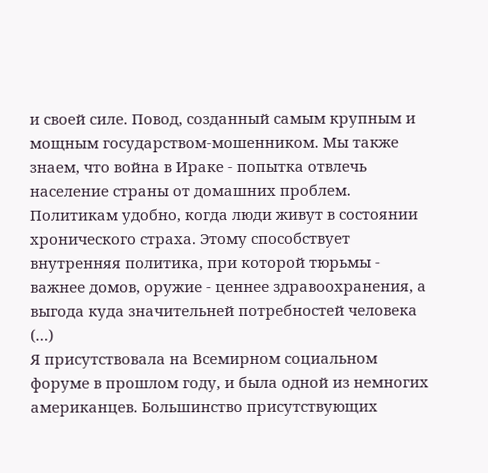и своей силе. Повод, созданный самым крупным и мощным государством-мошенником. Мы также знаем, что война в Ираке - попытка отвлечь население страны от домашних проблем. Политикам удобно, когда люди живут в состоянии хронического страха. Этому способствует внутренняя политика, при которой тюрьмы - важнее домов, оружие - ценнее здравоохранения, а выгода куда значительней потребностей человека (…)
Я присутствовала на Всемирном социальном форуме в прошлом году, и была одной из немногих американцев. Большинство присутствующих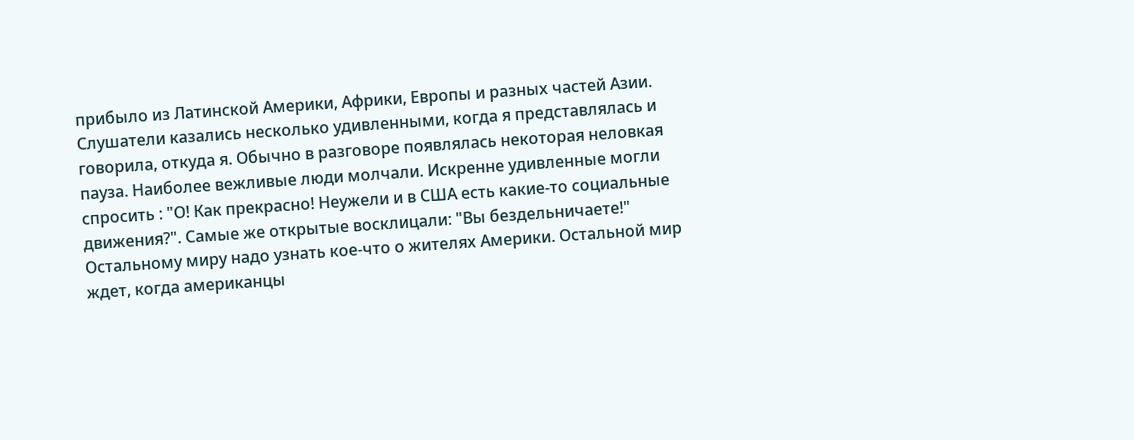прибыло из Латинской Америки, Африки, Европы и разных частей Азии. Слушатели казались несколько удивленными, когда я представлялась и говорила, откуда я. Обычно в разговоре появлялась некоторая неловкая пауза. Наиболее вежливые люди молчали. Искренне удивленные могли спросить : "О! Как прекрасно! Неужели и в США есть какие-то социальные движения?". Самые же открытые восклицали: "Вы бездельничаете!" Остальному миру надо узнать кое-что о жителях Америки. Остальной мир ждет, когда американцы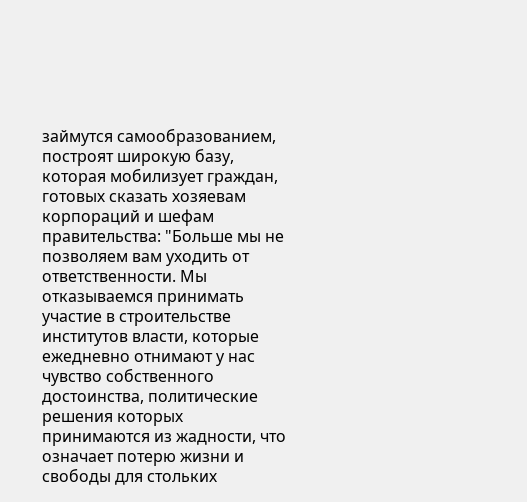займутся самообразованием, построят широкую базу, которая мобилизует граждан, готовых сказать хозяевам корпораций и шефам правительства: "Больше мы не позволяем вам уходить от ответственности. Мы отказываемся принимать участие в строительстве институтов власти, которые ежедневно отнимают у нас чувство собственного достоинства, политические решения которых принимаются из жадности, что означает потерю жизни и свободы для стольких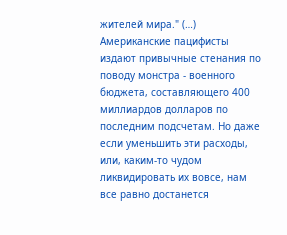жителей мира." (…) Американские пацифисты издают привычные стенания по поводу монстра - военного бюджета, составляющего 400 миллиардов долларов по последним подсчетам. Но даже если уменьшить эти расходы, или, каким-то чудом ликвидировать их вовсе, нам все равно достанется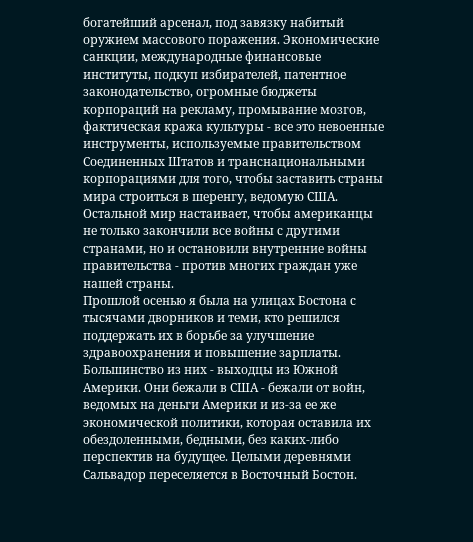богатейший арсенал, под завязку набитый оружием массового поражения. Экономические санкции, международные финансовые институты, подкуп избирателей, патентное законодательство, огромные бюджеты корпораций на рекламу, промывание мозгов, фактическая кража культуры - все это невоенные инструменты, используемые правительством Соединенных Штатов и транснациональными корпорациями для того, чтобы заставить страны мира строиться в шеренгу, ведомую США. Остальной мир настаивает, чтобы американцы не только закончили все войны с другими странами, но и остановили внутренние войны правительства - против многих граждан уже нашей страны.
Прошлой осенью я была на улицах Бостона с тысячами дворников и теми, кто решился поддержать их в борьбе за улучшение здравоохранения и повышение зарплаты. Большинство из них - выходцы из Южной Америки. Они бежали в США - бежали от войн, ведомых на деньги Америки и из-за ее же экономической политики, которая оставила их обездоленными, бедными, без каких-либо перспектив на будущее. Целыми деревнями Сальвадор переселяется в Восточный Бостон.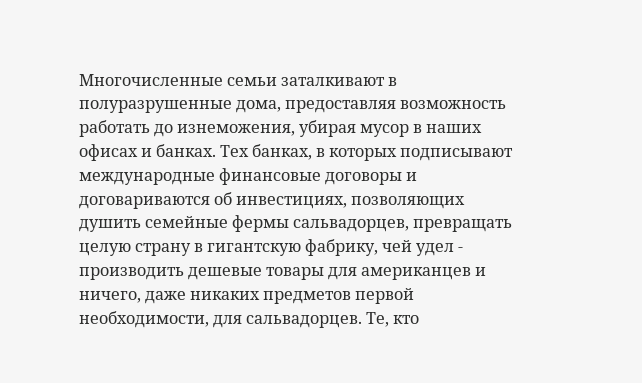Многочисленные семьи заталкивают в полуразрушенные дома, предоставляя возможность работать до изнеможения, убирая мусор в наших офисах и банках. Тех банках, в которых подписывают международные финансовые договоры и договариваются об инвестициях, позволяющих душить семейные фермы сальвадорцев, превращать целую страну в гигантскую фабрику, чей удел - производить дешевые товары для американцев и ничего, даже никаких предметов первой необходимости, для сальвадорцев. Те, кто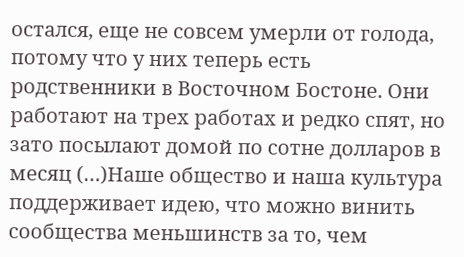остался, еще не совсем умерли от голода, потому что у них теперь есть родственники в Восточном Бостоне. Они работают на трех работах и редко спят, но зато посылают домой по сотне долларов в месяц (…)Наше общество и наша культура поддерживает идею, что можно винить сообщества меньшинств за то, чем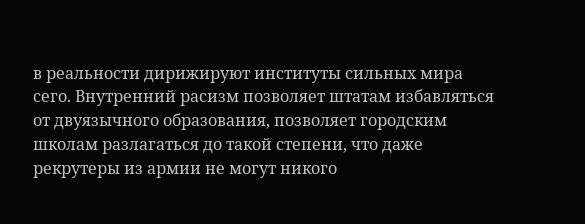в реальности дирижируют институты сильных мира сего. Внутренний расизм позволяет штатам избавляться от двуязычного образования, позволяет городским школам разлагаться до такой степени, что даже рекрутеры из армии не могут никого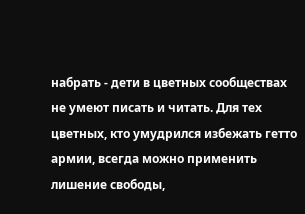набрать - дети в цветных сообществах не умеют писать и читать. Для тех цветных, кто умудрился избежать гетто армии, всегда можно применить лишение свободы,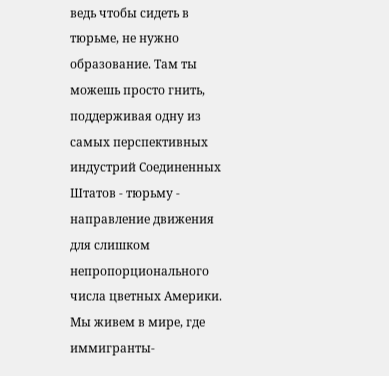ведь чтобы сидеть в тюрьме, не нужно образование. Там ты можешь просто гнить, поддерживая одну из самых перспективных индустрий Соединенных Штатов - тюрьму - направление движения для слишком непропорционального числа цветных Америки.
Мы живем в мире, где иммигранты-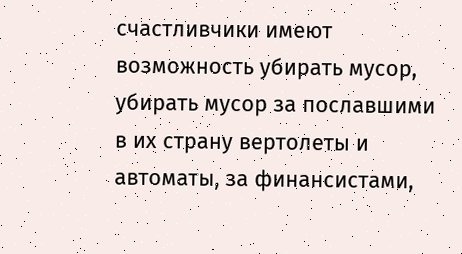счастливчики имеют возможность убирать мусор, убирать мусор за пославшими в их страну вертолеты и автоматы, за финансистами,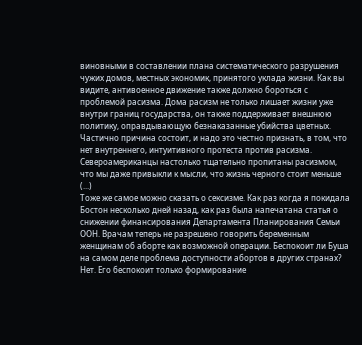виновными в составлении плана систематического разрушения чужих домов, местных экономик, принятого уклада жизни. Как вы видите, антивоенное движение также должно бороться с проблемой расизма. Дома расизм не только лишает жизни уже внутри границ государства, он также поддерживает внешнюю политику, оправдывающую безнаказанные убийства цветных. Частично причина состоит, и надо это честно признать, в том, что нет внутреннего, интуитивного протеста против расизма. Североамериканцы настолько тщательно пропитаны расизмом, что мы даже привыкли к мысли, что жизнь черного стоит меньше (...)
Тоже же самое можно сказать о сексизме. Как раз когда я покидала Бостон несколько дней назад, как раз была напечатана статья о снижении финансирования Департамента Планирования Семьи ООН. Врачам теперь не разрешено говорить беременным женщинам об аборте как возможной операции. Беспокоит ли Буша на самом деле проблема доступности абортов в других странах? Нет. Его беспокоит только формирование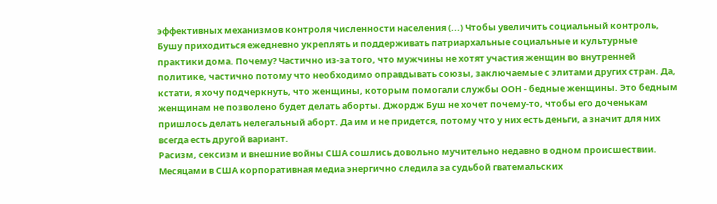эффективных механизмов контроля численности населения (...) Чтобы увеличить социальный контроль, Бушу приходиться ежедневно укреплять и поддерживать патриархальные социальные и культурные практики дома. Почему? Частично из-за того, что мужчины не хотят участия женщин во внутренней политике, частично потому что необходимо оправдывать союзы, заключаемые с элитами других стран. Да, кстати, я хочу подчеркнуть, что женщины, которым помогали службы ООН - бедные женщины. Это бедным женщинам не позволено будет делать аборты. Джордж Буш не хочет почему-то, чтобы его доченькам пришлось делать нелегальный аборт. Да им и не придется, потому что у них есть деньги, а значит для них всегда есть другой вариант.
Расизм, сексизм и внешние войны США сошлись довольно мучительно недавно в одном происшествии. Месяцами в США корпоративная медиа энергично следила за судьбой гватемальских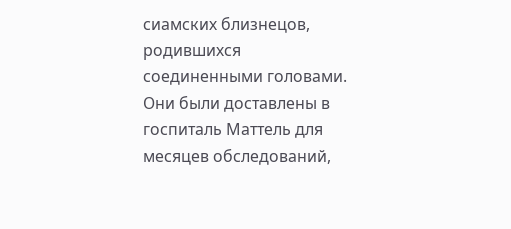сиамских близнецов, родившихся соединенными головами. Они были доставлены в госпиталь Маттель для месяцев обследований,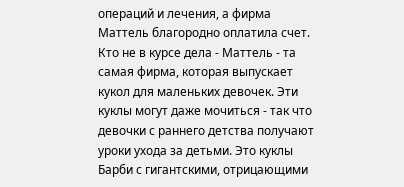операций и лечения, а фирма Маттель благородно оплатила счет. Кто не в курсе дела - Маттель - та самая фирма, которая выпускает кукол для маленьких девочек. Эти куклы могут даже мочиться - так что девочки с раннего детства получают уроки ухода за детьми. Это куклы Барби с гигантскими, отрицающими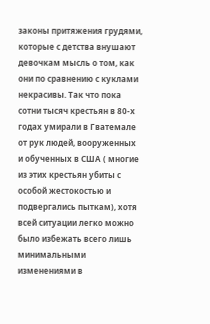законы притяжения грудями, которые с детства внушают девочкам мысль о том, как они по сравнению с куклами некрасивы. Так что пока сотни тысяч крестьян в 80-х годах умирали в Гватемале от рук людей, вооруженных и обученных в США ( многие из этих крестьян убиты с особой жестокостью и подвергались пыткам), хотя всей ситуации легко можно было избежать всего лишь минимальными изменениями в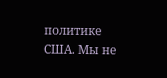политике США. Мы не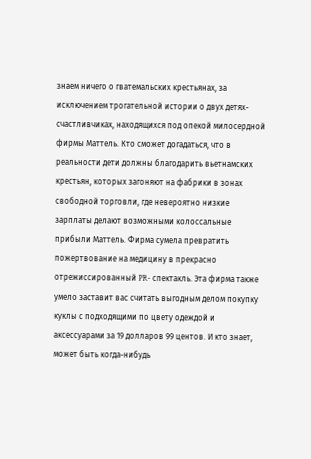знаем ничего о гватемальских крестьянах, за исключением трогательной истории о двух детях-счастливчиках, находящихся под опекой милосердной фирмы Маттель. Кто сможет догадаться, что в реальности дети должны благодарить вьетнамских крестьян, которых загоняют на фабрики в зонах свободной торговли, где невероятно низкие зарплаты делают возможными колоссальные прибыли Маттель. Фирма сумела превратить пожертвование на медицину в прекрасно отрежиссированный PR- спектакль. Эта фирма также умело заставит вас считать выгодным делом покупку куклы с подходящими по цвету одеждой и аксессуарами за 19 долларов 99 центов. И кто знает, может быть когда-нибудь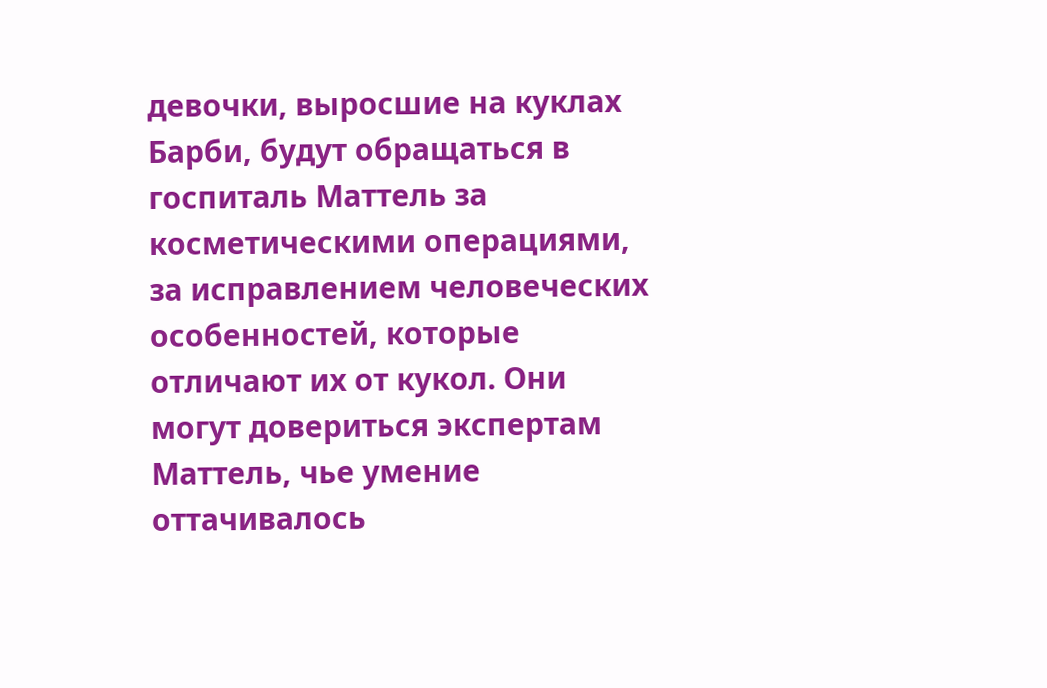девочки, выросшие на куклах Барби, будут обращаться в госпиталь Маттель за косметическими операциями, за исправлением человеческих особенностей, которые отличают их от кукол. Они могут довериться экспертам Маттель, чье умение оттачивалось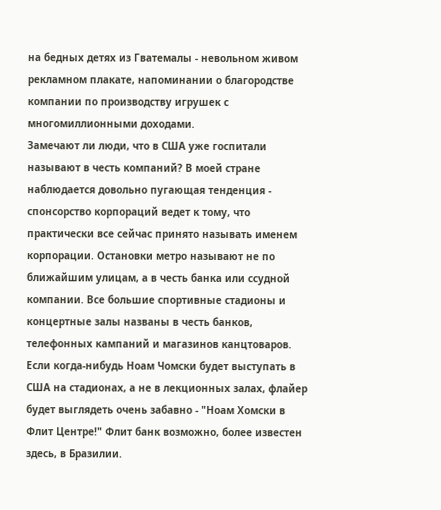на бедных детях из Гватемалы - невольном живом рекламном плакате, напоминании о благородстве компании по производству игрушек с многомиллионными доходами.
Замечают ли люди, что в США уже госпитали называют в честь компаний? В моей стране наблюдается довольно пугающая тенденция - спонсорство корпораций ведет к тому, что практически все сейчас принято называть именем корпорации. Остановки метро называют не по ближайшим улицам, а в честь банка или ссудной компании. Все большие спортивные стадионы и концертные залы названы в честь банков, телефонных кампаний и магазинов канцтоваров. Если когда-нибудь Ноам Чомски будет выступать в США на стадионах, а не в лекционных залах, флайер будет выглядеть очень забавно - "Ноам Хомски в Флит Центре!" Флит банк возможно, более известен здесь, в Бразилии.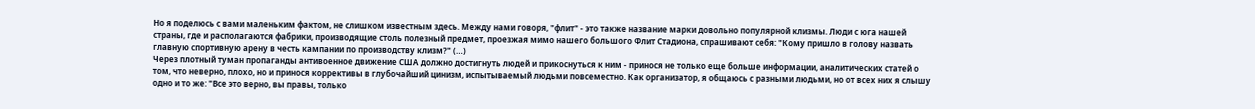Но я поделюсь с вами маленьким фактом, не слишком известным здесь. Между нами говоря, "флит" - это также название марки довольно популярной клизмы. Люди с юга нашей страны, где и располагаются фабрики, производящие столь полезный предмет, проезжая мимо нашего большого Флит Стадиона, спрашивают себя: "Кому пришло в голову назвать главную спортивную арену в честь кампании по производству клизм?" (…)
Через плотный туман пропаганды антивоенное движение США должно достигнуть людей и прикоснуться к ним - принося не только еще больше информации, аналитических статей о том, что неверно, плохо, но и принося коррективы в глубочайший цинизм, испытываемый людьми повсеместно. Как организатор, я общаюсь с разными людьми, но от всех них я слышу одно и то же: "Все это верно, вы правы, только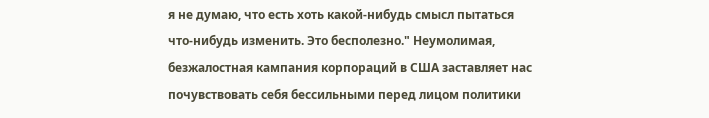я не думаю, что есть хоть какой-нибудь смысл пытаться что-нибудь изменить. Это бесполезно." Неумолимая, безжалостная кампания корпораций в США заставляет нас почувствовать себя бессильными перед лицом политики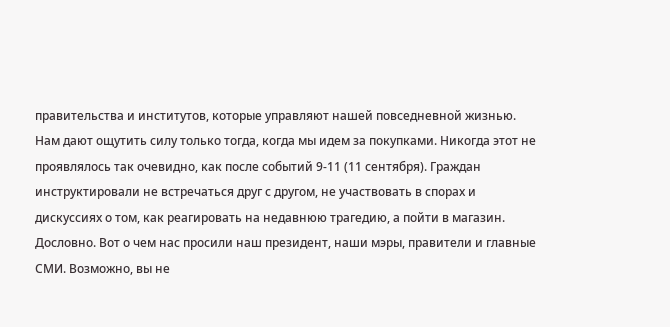правительства и институтов, которые управляют нашей повседневной жизнью. Нам дают ощутить силу только тогда, когда мы идем за покупками. Никогда этот не проявлялось так очевидно, как после событий 9-11 (11 сентября). Граждан инструктировали не встречаться друг с другом, не участвовать в спорах и дискуссиях о том, как реагировать на недавнюю трагедию, а пойти в магазин. Дословно. Вот о чем нас просили наш президент, наши мэры, правители и главные СМИ. Возможно, вы не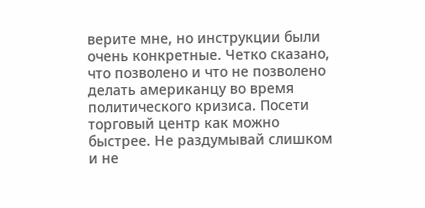верите мне, но инструкции были очень конкретные. Четко сказано, что позволено и что не позволено делать американцу во время политического кризиса. Посети торговый центр как можно быстрее. Не раздумывай слишком и не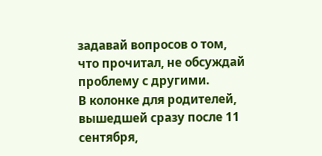задавай вопросов о том, что прочитал, не обсуждай проблему с другими.
В колонке для родителей, вышедшей сразу после 11 сентября,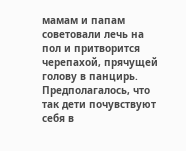мамам и папам советовали лечь на пол и притворится черепахой, прячущей голову в панцирь. Предполагалось, что так дети почувствуют себя в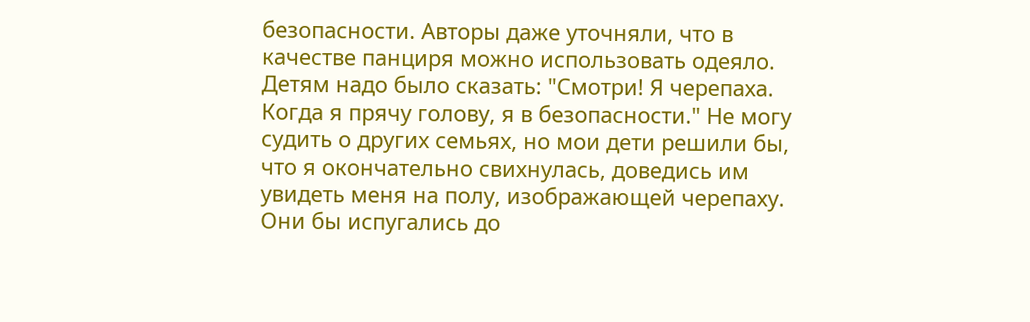безопасности. Авторы даже уточняли, что в качестве панциря можно использовать одеяло. Детям надо было сказать: "Смотри! Я черепаха. Когда я прячу голову, я в безопасности." Не могу судить о других семьях, но мои дети решили бы, что я окончательно свихнулась, доведись им увидеть меня на полу, изображающей черепаху. Они бы испугались до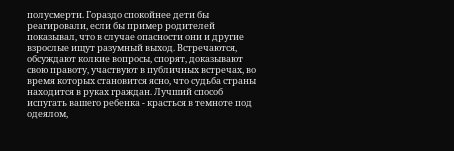полусмерти. Гораздо спокойнее дети бы реагировали, если бы пример родителей показывал, что в случае опасности они и другие взрослые ищут разумный выход. Встречаются, обсуждают колкие вопросы, спорят, доказывают свою правоту, участвуют в публичных встречах, во время которых становится ясно, что судьба страны находится в руках граждан. Лучший способ испугать вашего ребенка - красться в темноте под одеялом,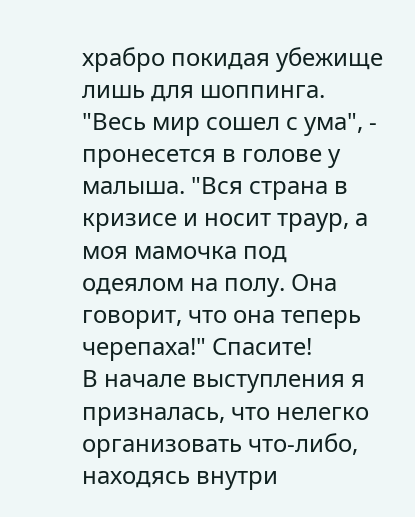храбро покидая убежище лишь для шоппинга. "Весь мир сошел с ума", - пронесется в голове у малыша. "Вся страна в кризисе и носит траур, а моя мамочка под одеялом на полу. Она говорит, что она теперь черепаха!" Спасите!
В начале выступления я призналась, что нелегко организовать что-либо, находясь внутри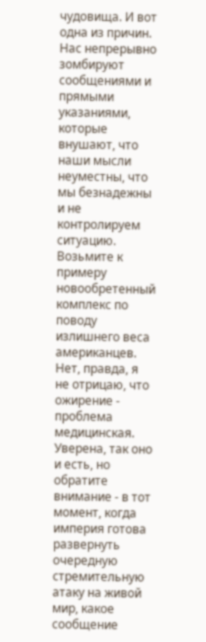чудовища. И вот одна из причин. Нас непрерывно зомбируют сообщениями и прямыми указаниями, которые внушают, что наши мысли неуместны, что мы безнадежны и не контролируем ситуацию. Возьмите к примеру новообретенный комплекс по поводу излишнего веса американцев. Нет, правда, я не отрицаю, что ожирение - проблема медицинская. Уверена, так оно и есть, но обратите внимание - в тот момент, когда империя готова развернуть очередную стремительную атаку на живой мир, какое сообщение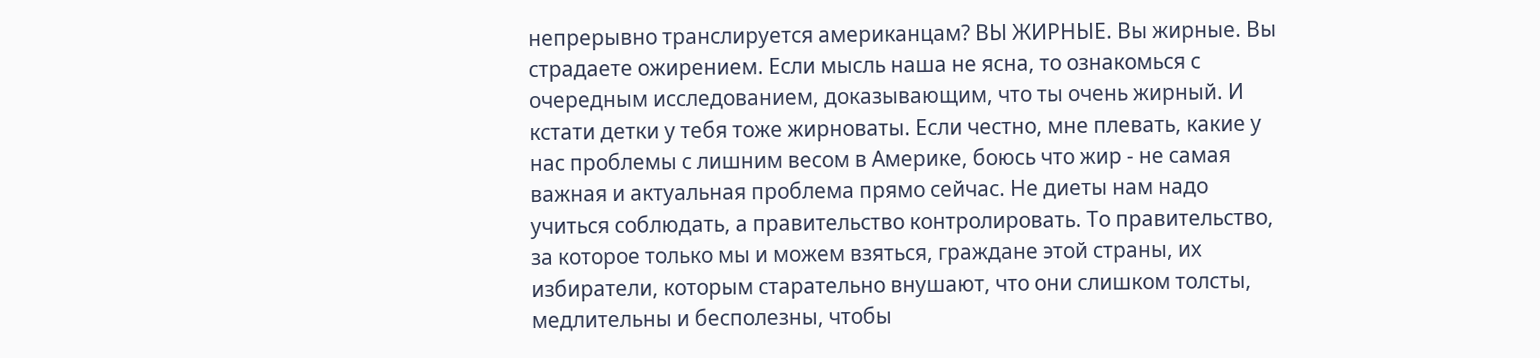непрерывно транслируется американцам? ВЫ ЖИРНЫЕ. Вы жирные. Вы страдаете ожирением. Если мысль наша не ясна, то ознакомься с очередным исследованием, доказывающим, что ты очень жирный. И кстати детки у тебя тоже жирноваты. Если честно, мне плевать, какие у нас проблемы с лишним весом в Америке, боюсь что жир - не самая важная и актуальная проблема прямо сейчас. Не диеты нам надо учиться соблюдать, а правительство контролировать. То правительство, за которое только мы и можем взяться, граждане этой страны, их избиратели, которым старательно внушают, что они слишком толсты, медлительны и бесполезны, чтобы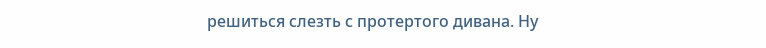решиться слезть с протертого дивана. Ну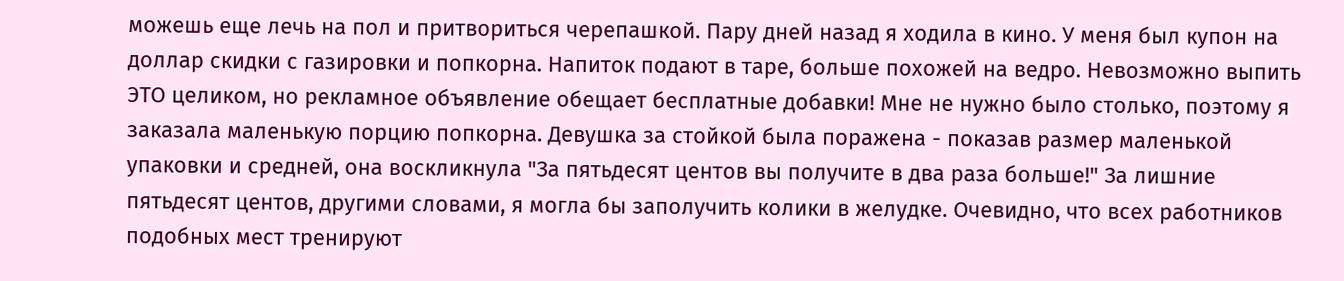можешь еще лечь на пол и притвориться черепашкой. Пару дней назад я ходила в кино. У меня был купон на доллар скидки с газировки и попкорна. Напиток подают в таре, больше похожей на ведро. Невозможно выпить ЭТО целиком, но рекламное объявление обещает бесплатные добавки! Мне не нужно было столько, поэтому я заказала маленькую порцию попкорна. Девушка за стойкой была поражена - показав размер маленькой упаковки и средней, она воскликнула "За пятьдесят центов вы получите в два раза больше!" За лишние пятьдесят центов, другими словами, я могла бы заполучить колики в желудке. Очевидно, что всех работников подобных мест тренируют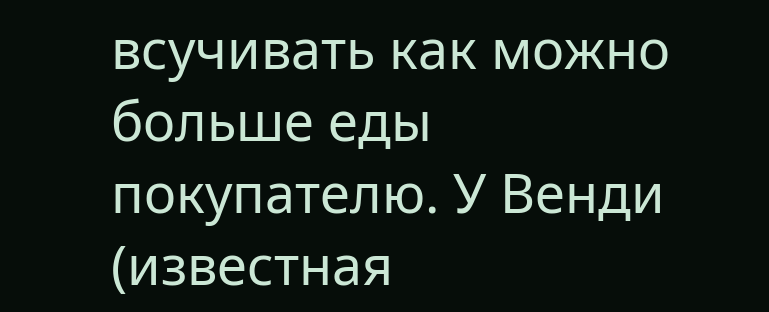всучивать как можно больше еды покупателю. У Венди (известная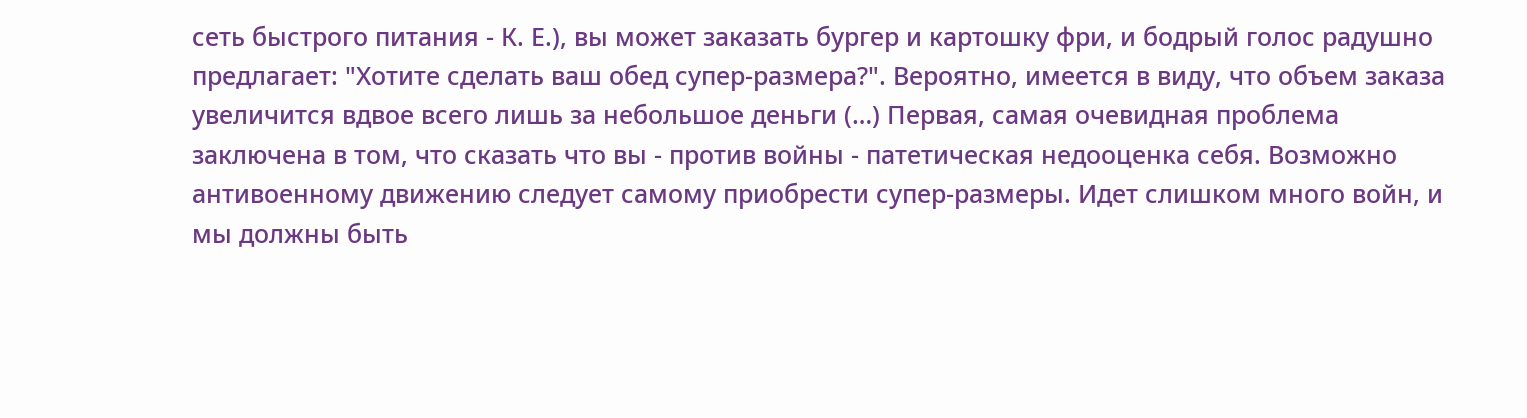сеть быстрого питания - К. Е.), вы может заказать бургер и картошку фри, и бодрый голос радушно предлагает: "Хотите сделать ваш обед супер-размера?". Вероятно, имеется в виду, что объем заказа увеличится вдвое всего лишь за небольшое деньги (…) Первая, самая очевидная проблема заключена в том, что сказать что вы - против войны - патетическая недооценка себя. Возможно антивоенному движению следует самому приобрести супер-размеры. Идет слишком много войн, и мы должны быть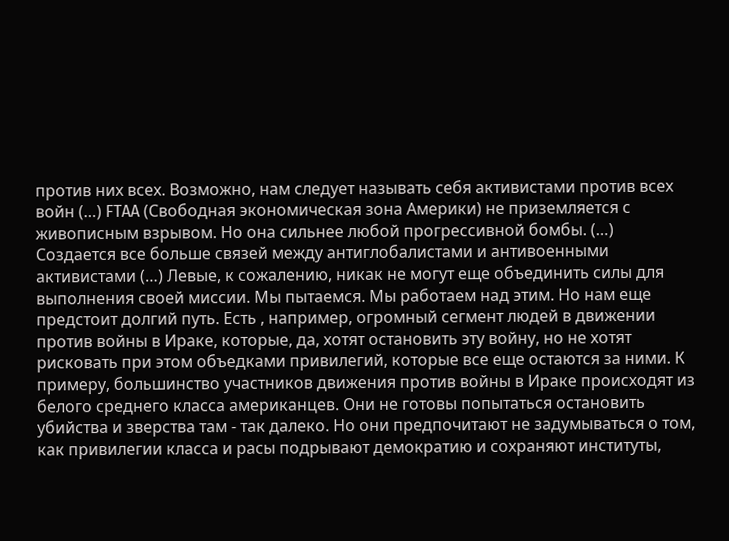против них всех. Возможно, нам следует называть себя активистами против всех войн (…) FTAA (Свободная экономическая зона Америки) не приземляется с живописным взрывом. Но она сильнее любой прогрессивной бомбы. (…)
Создается все больше связей между антиглобалистами и антивоенными активистами (…) Левые, к сожалению, никак не могут еще объединить силы для выполнения своей миссии. Мы пытаемся. Мы работаем над этим. Но нам еще предстоит долгий путь. Есть , например, огромный сегмент людей в движении против войны в Ираке, которые, да, хотят остановить эту войну, но не хотят рисковать при этом объедками привилегий, которые все еще остаются за ними. К примеру, большинство участников движения против войны в Ираке происходят из белого среднего класса американцев. Они не готовы попытаться остановить убийства и зверства там - так далеко. Но они предпочитают не задумываться о том, как привилегии класса и расы подрывают демократию и сохраняют институты,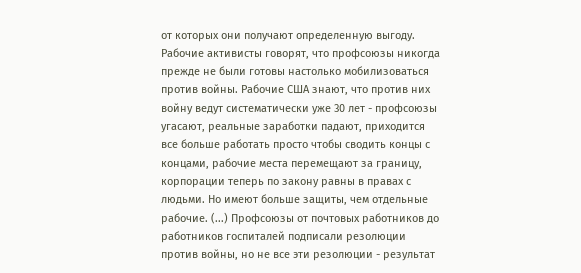от которых они получают определенную выгоду.
Рабочие активисты говорят, что профсоюзы никогда прежде не были готовы настолько мобилизоваться против войны. Рабочие США знают, что против них войну ведут систематически уже 30 лет - профсоюзы угасают, реальные заработки падают, приходится все больше работать просто чтобы сводить концы с концами, рабочие места перемещают за границу, корпорации теперь по закону равны в правах с людьми. Но имеют больше защиты, чем отдельные рабочие. (...) Профсоюзы от почтовых работников до работников госпиталей подписали резолюции против войны, но не все эти резолюции - результат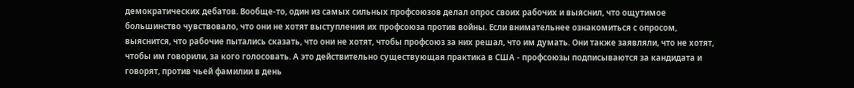демократических дебатов. Вообще-то, один из самых сильных профсоюзов делал опрос своих рабочих и выяснил, что ощутимое большинство чувствовало, что они не хотят выступления их профсоюза против войны. Если внимательнее ознакомиться с опросом, выяснится, что рабочие пытались сказать, что они не хотят, чтобы профсоюз за них решал, что им думать. Они также заявляли, что не хотят, чтобы им говорили, за кого голосовать. А это действительно существующая практика в США - профсоюзы подписываются за кандидата и говорят, против чьей фамилии в день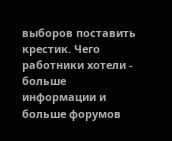выборов поставить крестик. Чего работники хотели - больше информации и больше форумов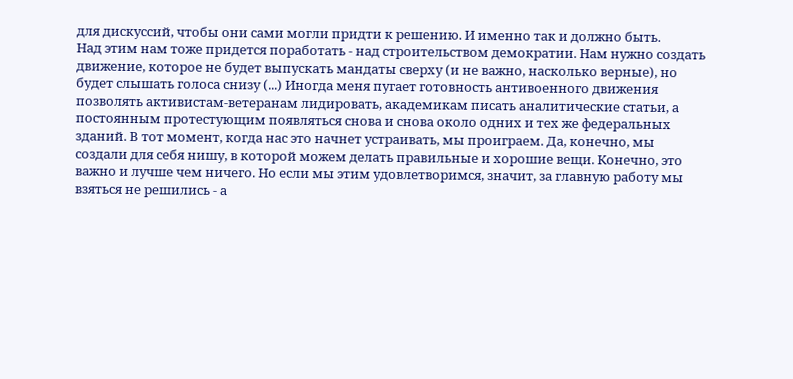для дискуссий, чтобы они сами могли придти к решению. И именно так и должно быть.
Над этим нам тоже придется поработать - над строительством демократии. Нам нужно создать движение, которое не будет выпускать мандаты сверху (и не важно, насколько верные), но будет слышать голоса снизу (...) Иногда меня пугает готовность антивоенного движения позволять активистам-ветеранам лидировать, академикам писать аналитические статьи, а постоянным протестующим появляться снова и снова около одних и тех же федеральных зданий. В тот момент, когда нас это начнет устраивать, мы проиграем. Да, конечно, мы создали для себя нишу, в которой можем делать правильные и хорошие вещи. Конечно, это важно и лучше чем ничего. Но если мы этим удовлетворимся, значит, за главную работу мы взяться не решились - а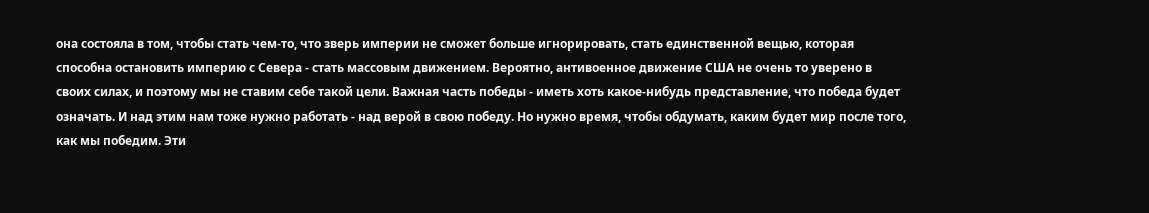она состояла в том, чтобы стать чем-то, что зверь империи не сможет больше игнорировать, стать единственной вещью, которая способна остановить империю с Севера - стать массовым движением. Вероятно, антивоенное движение США не очень то уверено в своих силах, и поэтому мы не ставим себе такой цели. Важная часть победы - иметь хоть какое-нибудь представление, что победа будет означать. И над этим нам тоже нужно работать - над верой в свою победу. Но нужно время, чтобы обдумать, каким будет мир после того, как мы победим. Эти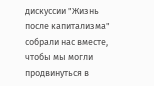дискуссии "Жизнь после капитализма" собрали нас вместе, чтобы мы могли продвинуться в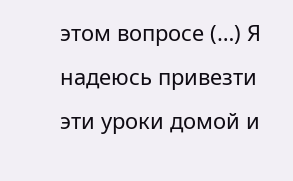этом вопросе (…) Я надеюсь привезти эти уроки домой и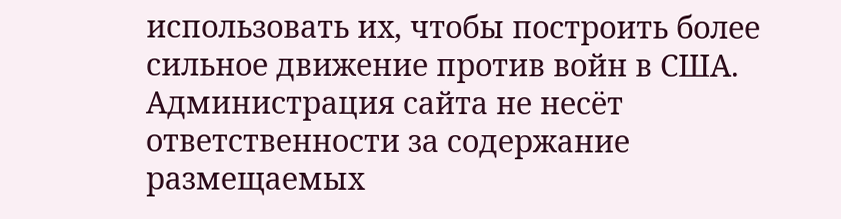использовать их, чтобы построить более сильное движение против войн в США.
Администрация сайта не несёт ответственности за содержание размещаемых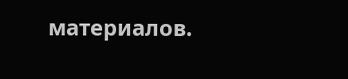материалов.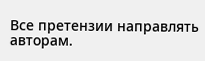Все претензии направлять авторам.